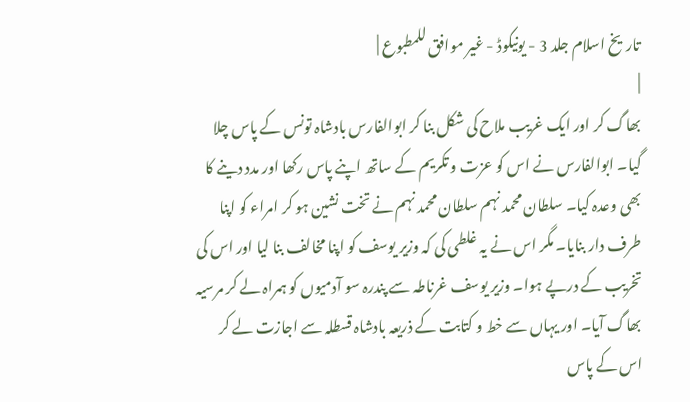تاریخ اسلام جلد 3 - یونیکوڈ - غیر موافق للمطبوع |
|
بھاگ کر اور ایک غریب ملاح کی شکل بنا کر ابوالفارس بادشاہ تونس کے پاس چلا گیا۔ ابوالفارس نے اس کو عزت و تکریم کے ساتھ اپنے پاس رکھا اور مدد دینے کا بھی وعدہ کیا۔ سلطان محمد نہم سلطان محمد نہم نے تخت نشین ہو کر امراء کو اپنا طرف دار بنایا۔ مگر اس نے یہ غلطی کی کہ وزیر یوسف کو اپنا مخالف بنا لیا اور اس کی تخریب کے درپے ہوا۔ وزیر یوسف غرناطہ سے پندرہ سو آدمیوں کو ہمراہ لے کر مرسیہ بھاگ آیا۔ اور یہاں سے خط و کتابت کے ذریعہ بادشاہ قسطلہ سے اجازت لے کر اس کے پاس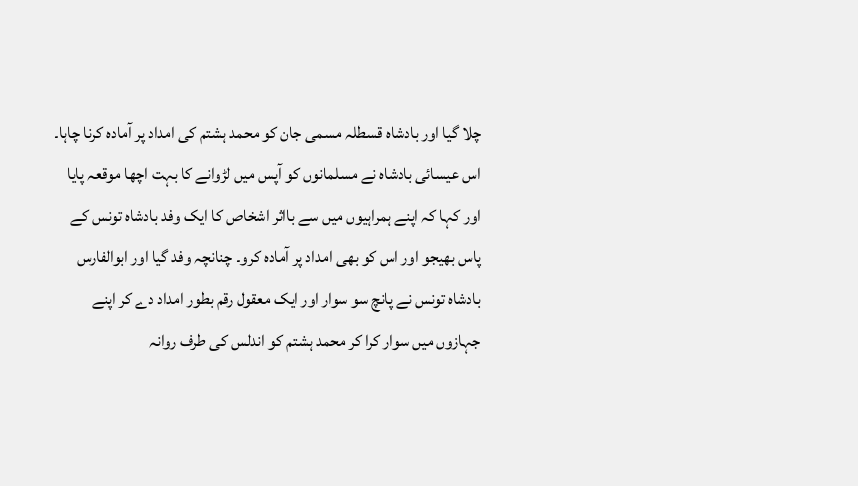چلا گیا اور بادشاہ قسطلہ مسمی جان کو محمد ہشتم کی امداد پر آمادہ کرنا چاہا۔ اس عیسائی بادشاہ نے مسلمانوں کو آپس میں لڑوانے کا بہت اچھا موقعہ پایا اور کہا کہ اپنے ہمراہیوں میں سے بااثر اشخاص کا ایک وفد بادشاہ تونس کے پاس بھیجو اور اس کو بھی امداد پر آمادہ کرو۔ چنانچہ وفد گیا اور ابوالفارس بادشاہ تونس نے پانچ سو سوار اور ایک معقول رقم بطور امداد دے کر اپنے جہازوں میں سوار کرا کر محمد ہشتم کو اندلس کی طرف روانہ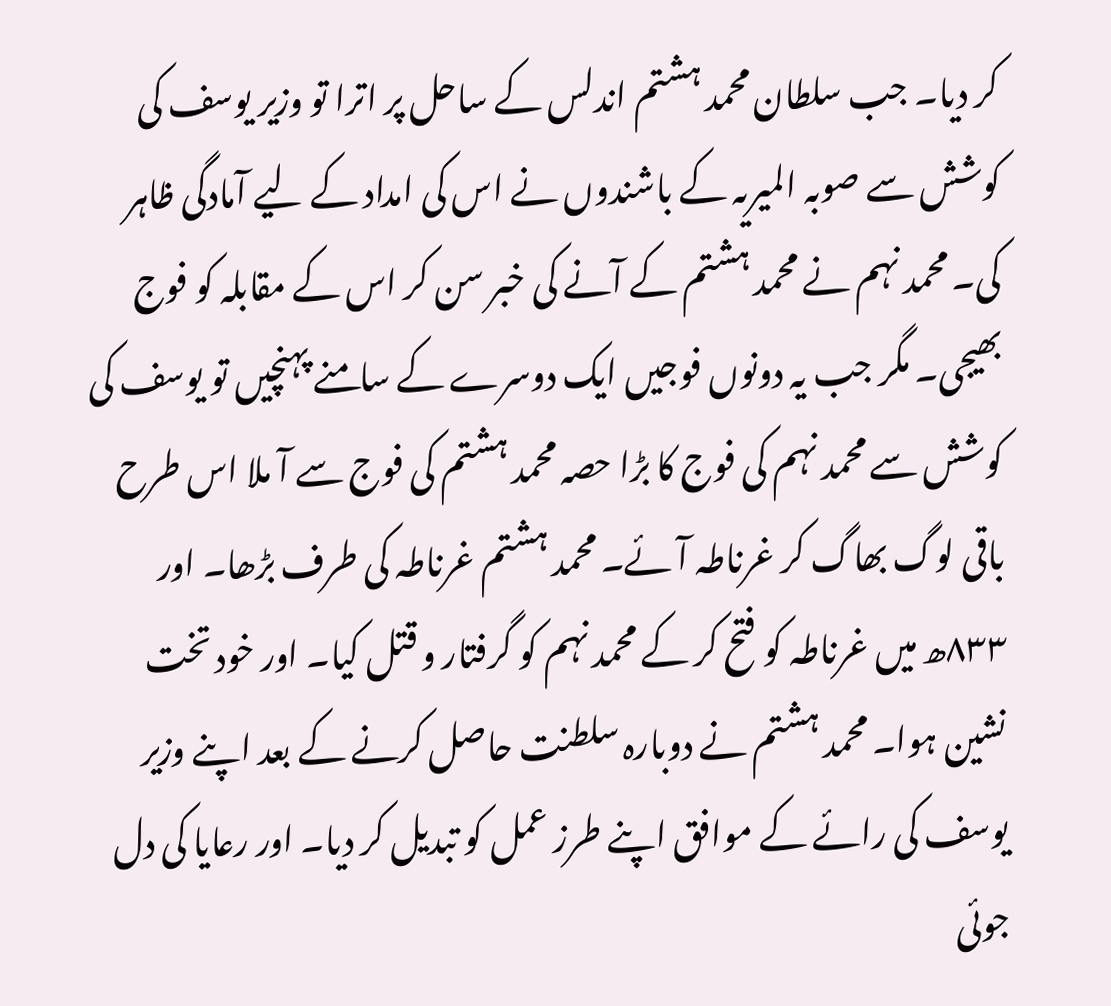کر دیا۔ جب سلطان محمد ہشتم اندلس کے ساحل پر اترا تو وزیر یوسف کی کوشش سے صوبہ المیریہ کے باشندوں نے اس کی امداد کے لیے آمادگی ظاہر کی۔ محمد نہم نے محمد ہشتم کے آنے کی خبر سن کر اس کے مقابلہ کو فوج بھیجی۔ مگر جب یہ دونوں فوجیں ایک دوسرے کے سامنے پہنچیں تو یوسف کی کوشش سے محمد نہم کی فوج کا بڑا حصہ محمد ہشتم کی فوج سے آ ملا اس طرح باقی لوگ بھاگ کر غرناطہ آئے۔ محمد ہشتم غرناطہ کی طرف بڑھا۔ اور ۸۳۳ھ میں غرناطہ کو فتح کر کے محمد نہم کو گرفتار و قتل کیا۔ اور خود تخت نشین ہوا۔ محمد ہشتم نے دوبارہ سلطنت حاصل کرنے کے بعد اپنے وزیر یوسف کی رائے کے موافق اپنے طرز عمل کو تبدیل کر دیا۔ اور رعایا کی دل جوئی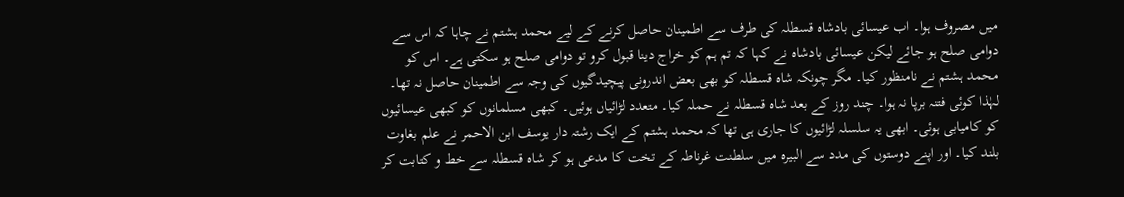میں مصروف ہوا۔ اب عیسائی بادشاہ قسطلہ کی طرف سے اطمینان حاصل کرنے کے لیے محمد ہشتم نے چاہا کہ اس سے دوامی صلح ہو جائے لیکن عیسائی بادشاہ نے کہا کہ تم ہم کو خراج دینا قبول کرو تو دوامی صلح ہو سکتی ہے۔ اس کو محمد ہشتم نے نامنظور کیا۔ مگر چونکہ شاہ قسطلہ کو بھی بعض اندرونی پیچیدگیوں کی وجہ سے اطمینان حاصل نہ تھا۔ لہٰذا کوئی فتنہ برپا نہ ہوا۔ چند روز کے بعد شاہ قسطلہ نے حملہ کیا۔ متعدد لڑائیاں ہوئیں۔ کبھی مسلمانوں کو کبھی عیسائیوں کو کامیابی ہوئی۔ ابھی یہ سلسلہ لڑائیوں کا جاری ہی تھا کہ محمد ہشتم کے ایک رشتہ دار یوسف ابن الاحمر نے علم بغاوت بلند کیا۔ اور اپنے دوستوں کی مدد سے البیرہ میں سلطنت غرناطہ کے تخت کا مدعی ہو کر شاہ قسطلہ سے خط و کتابت کر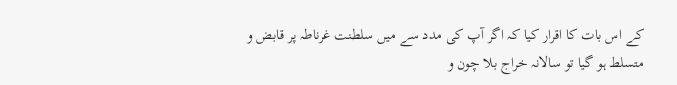کے اس بات کا اقرار کیا کہ اگر آپ کی مدد سے میں سلطنت غرناطہ پر قابض و متسلط ہو گیا تو سالانہ خراج بلا چون و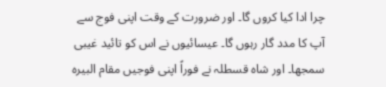چرا ادا کیا کروں گا۔ اور ضرورت کے وقت اپنی فوج سے آپ کا مدد گار رہوں گا۔ عیسائیوں نے اس کو تائید غیبی سمجھا۔ اور شاہ قسطلہ نے فوراً اپنی فوجیں مقام البیرہ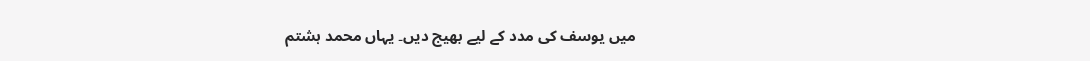میں یوسف کی مدد کے لیے بھیج دیں۔ یہاں محمد ہشتم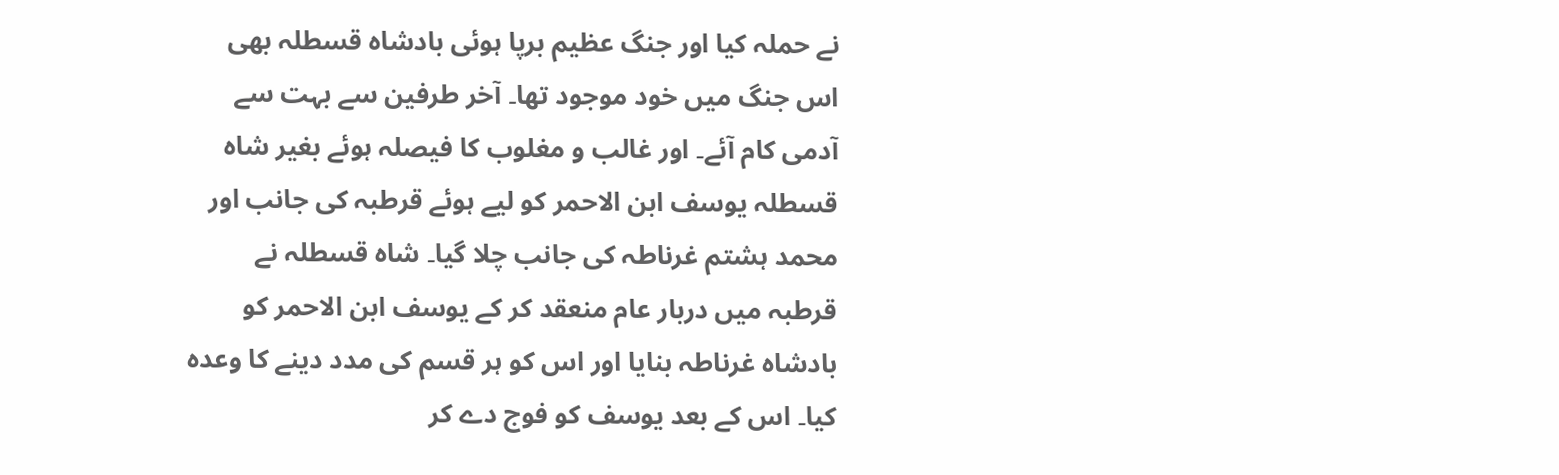نے حملہ کیا اور جنگ عظیم برپا ہوئی بادشاہ قسطلہ بھی اس جنگ میں خود موجود تھا۔ آخر طرفین سے بہت سے آدمی کام آئے۔ اور غالب و مغلوب کا فیصلہ ہوئے بغیر شاہ قسطلہ یوسف ابن الاحمر کو لیے ہوئے قرطبہ کی جانب اور محمد ہشتم غرناطہ کی جانب چلا گیا۔ شاہ قسطلہ نے قرطبہ میں دربار عام منعقد کر کے یوسف ابن الاحمر کو بادشاہ غرناطہ بنایا اور اس کو ہر قسم کی مدد دینے کا وعدہ کیا۔ اس کے بعد یوسف کو فوج دے کر